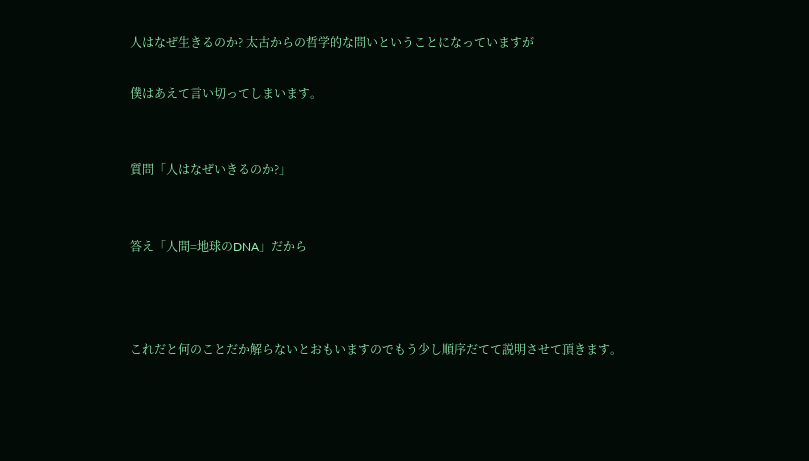人はなぜ生きるのか? 太古からの哲学的な問いということになっていますが

僕はあえて言い切ってしまいます。


質問「人はなぜいきるのか?」


答え「人間=地球のDNA」だから



これだと何のことだか解らないとおもいますのでもう少し順序だてて説明させて頂きます。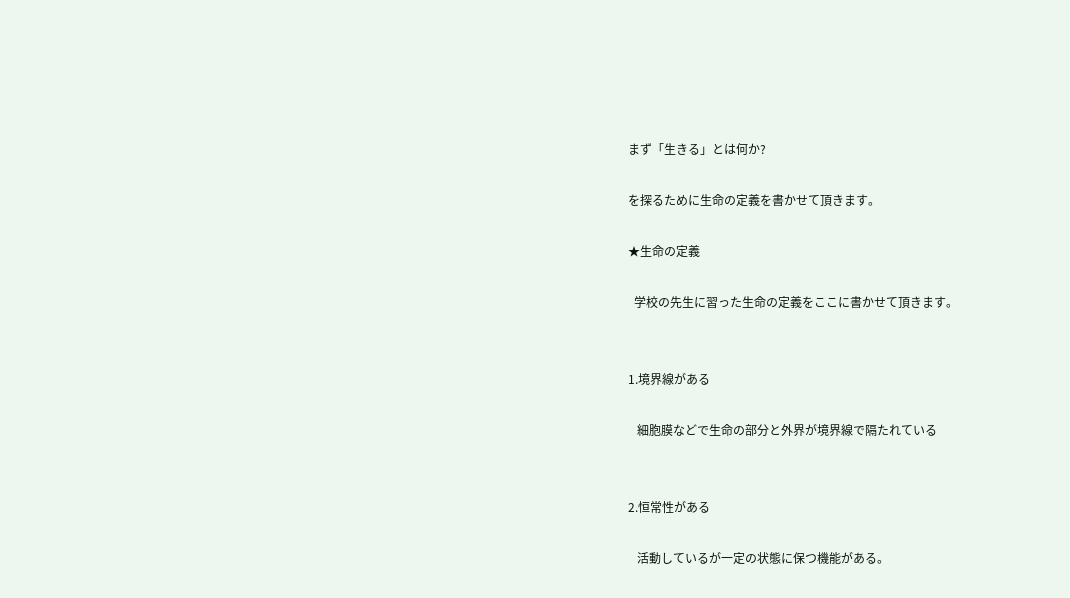まず「生きる」とは何か?

を探るために生命の定義を書かせて頂きます。

★生命の定義

  学校の先生に習った生命の定義をここに書かせて頂きます。


1.境界線がある

   細胞膜などで生命の部分と外界が境界線で隔たれている


2.恒常性がある

   活動しているが一定の状態に保つ機能がある。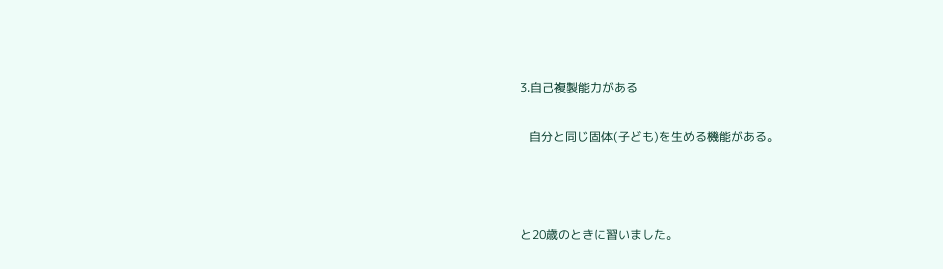3.自己複製能力がある

   自分と同じ固体(子ども)を生める機能がある。



と20歳のときに習いました。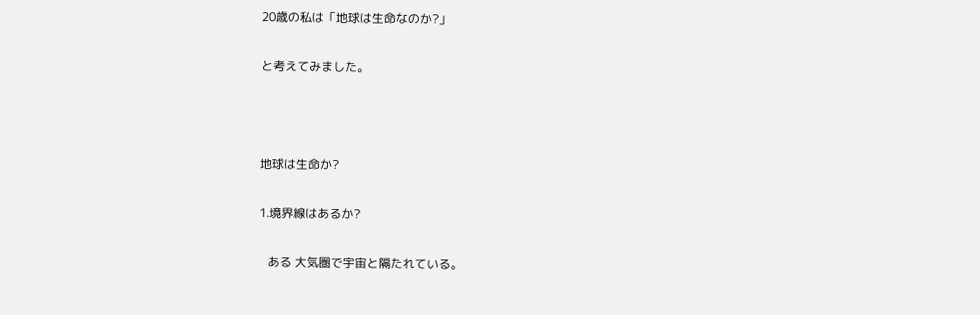20歳の私は「地球は生命なのか?」

と考えてみました。



地球は生命か?

1.境界線はあるか?

   ある 大気圏で宇宙と隔たれている。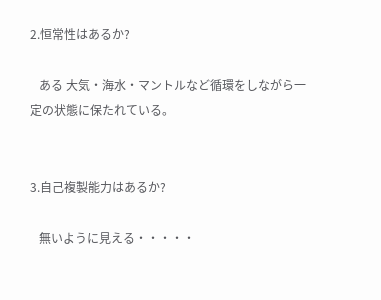2.恒常性はあるか?

   ある 大気・海水・マントルなど循環をしながら一定の状態に保たれている。


3.自己複製能力はあるか?

   無いように見える・・・・・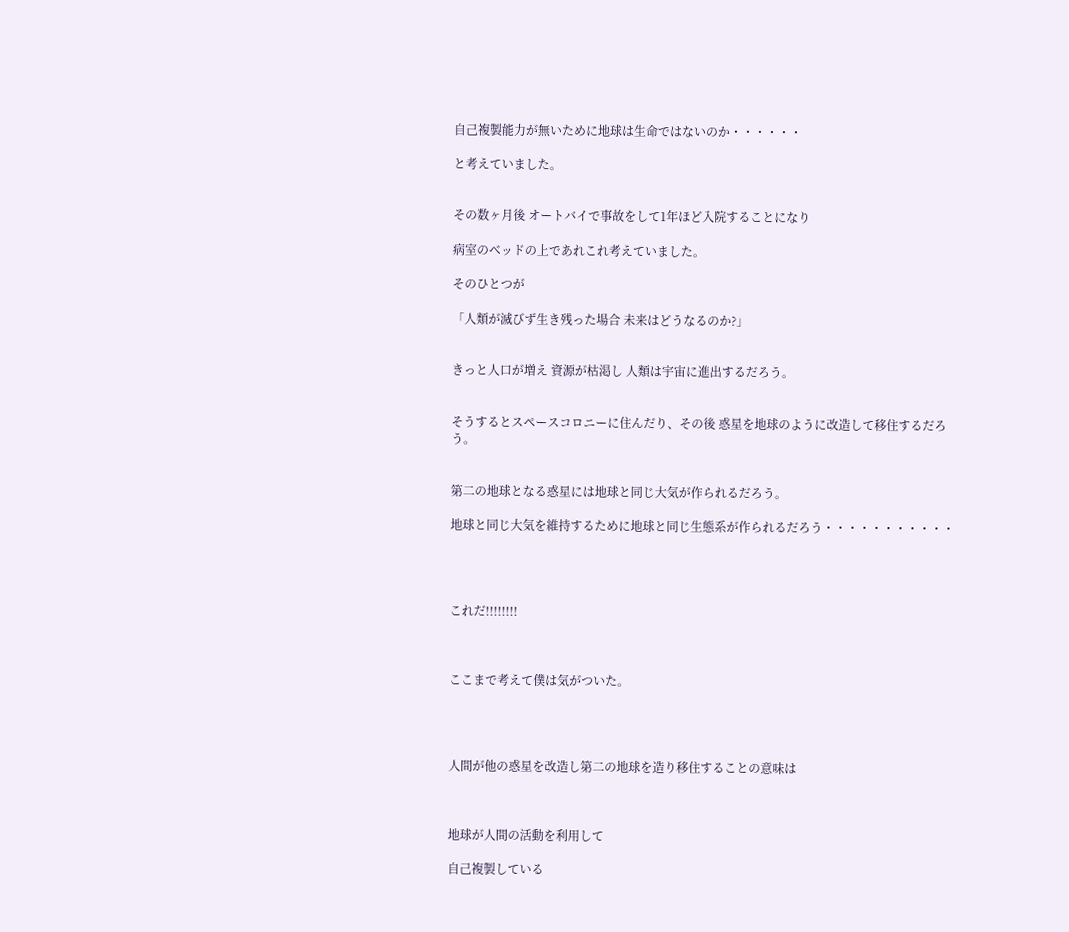自己複製能力が無いために地球は生命ではないのか・・・・・・

と考えていました。


その数ヶ月後 オートバイで事故をして1年ほど入院することになり

病室のベッドの上であれこれ考えていました。

そのひとつが

「人類が滅びず生き残った場合 未来はどうなるのか?」


きっと人口が増え 資源が枯渇し 人類は宇宙に進出するだろう。


そうするとスペースコロニーに住んだり、その後 惑星を地球のように改造して移住するだろう。


第二の地球となる惑星には地球と同じ大気が作られるだろう。

地球と同じ大気を維持するために地球と同じ生態系が作られるだろう・・・・・・・・・・・




これだ!!!!!!!!



ここまで考えて僕は気がついた。




人間が他の惑星を改造し第二の地球を造り移住することの意味は



地球が人間の活動を利用して

自己複製している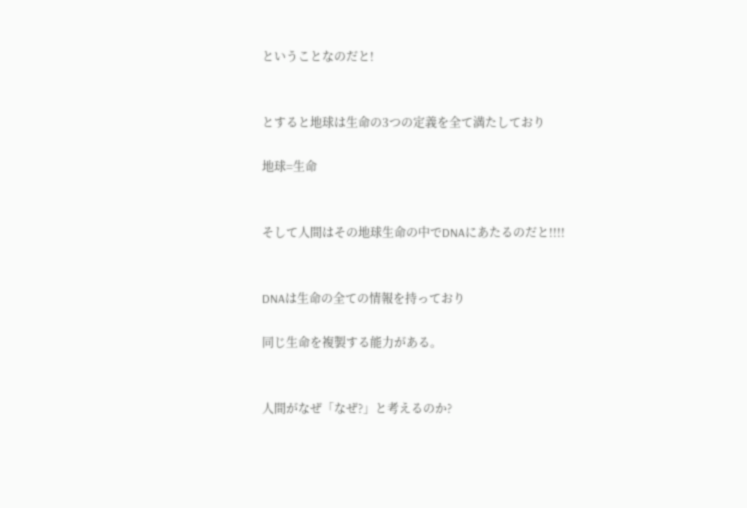ということなのだと!


とすると地球は生命の3つの定義を全て満たしており

地球=生命


そして人間はその地球生命の中でDNAにあたるのだと!!!!


DNAは生命の全ての情報を持っており

同じ生命を複製する能力がある。


人間がなぜ「なぜ?」と考えるのか?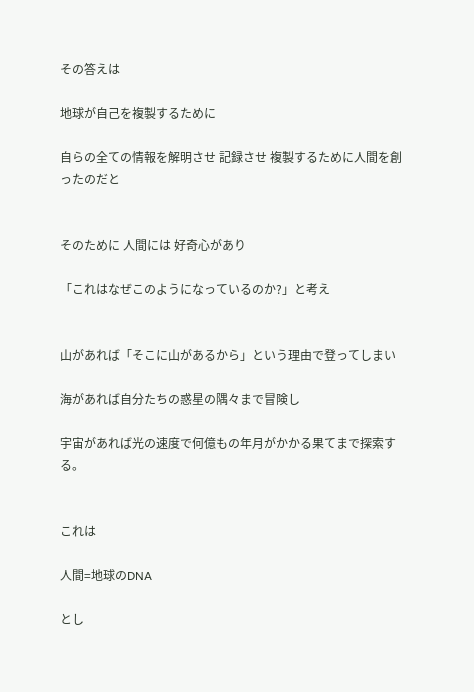その答えは

地球が自己を複製するために

自らの全ての情報を解明させ 記録させ 複製するために人間を創ったのだと


そのために 人間には 好奇心があり

「これはなぜこのようになっているのか?」と考え


山があれば「そこに山があるから」という理由で登ってしまい

海があれば自分たちの惑星の隅々まで冒険し

宇宙があれば光の速度で何億もの年月がかかる果てまで探索する。


これは

人間=地球のDNA

とし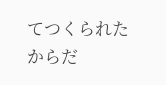てつくられたからだ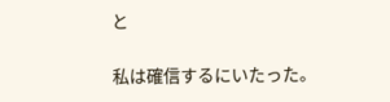と

私は確信するにいたった。